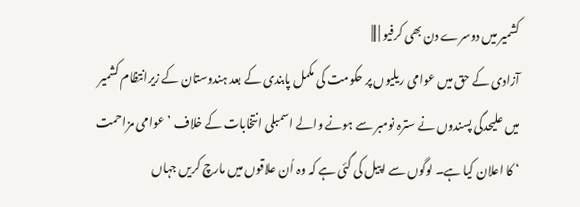کشمیر میں دوسرے دن بھی کرفیو | |||
آزادی کے حق میں عوامی ریلیوں پر حکومت کی مکمل پابندی کے بعد ہندوستان کے زیرانتظام کشمیر میں علیحدگی پسندوں نے سترہ نومبر سے ہونے والے اسمبلی انتخابات کے خلاف ’عوامی مزاحمت ‘ کا اعلان کیا ہے۔ لوگوں سے اپیل کی گئی ہے کہ وہ اُن علاقوں میں مارچ کریں جہاں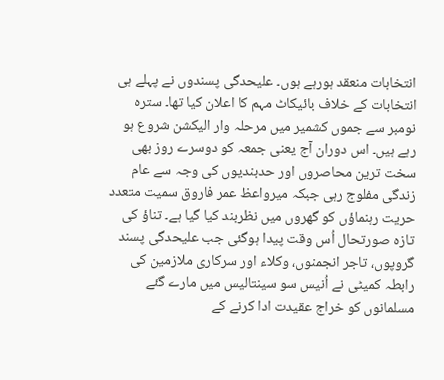انتخابات منعقد ہورہے ہوں۔ علیحدگی پسندوں نے پہلے ہی انتخابات کے خلاف بائیکاٹ مہم کا اعلان کیا تھا۔ سترہ نومبر سے جموں کشمیر میں مرحلہ وار الیکشن شروع ہو رہے ہیں۔ اس دوران آج یعنی جمعہ کو دوسرے روز بھی سخت ترین محاصروں اور حدبندیوں کی وجہ سے عام زندگی مفلوج رہی جبکہ میرواعظ عمر فاروق سمیت متعدد حریت رہنماؤں کو گھروں میں نظربند کیا گیا ہے۔ تناؤ کی تازہ صورتحال اُس وقت پیدا ہوگئی جب علیحدگی پسند گروپوں، تاجر انجمنوں، وکلاء اور سرکاری ملازمین کی رابطہ کمیٹی نے اُنیس سو سینتالیس میں مارے گئے مسلمانوں کو خراج عقیدت ادا کرنے کے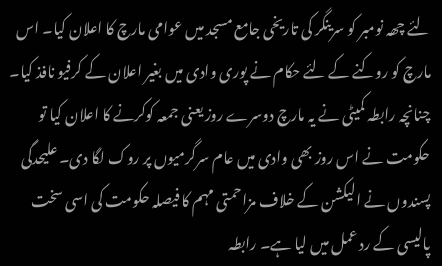لئے چھہ نومبر کو سرینگر کی تاریخی جامع مسجد میں عوامی مارچ کا اعلان کیا۔ اس مارچ کو روکنے کے لئے حکام نے پوری وادی میں بغیر اعلان کے کرفیو نافذ کیا۔ چنانچہ رابطہ کمیٹی نے یہ مارچ دوسرے روز یعنی جمعہ کوکرنے کا اعلان کیا تو حکومت نے اس روز بھی وادی میں عام سرگرمیوں پر روک لگا دی۔ علیحدگی پسندوں نے الیکشن کے خلاف مزاحمتی مہم کا فیصلہ حکومت کی اسی سخت پالیسی کے رد عمل میں لیا ہے۔ رابطہ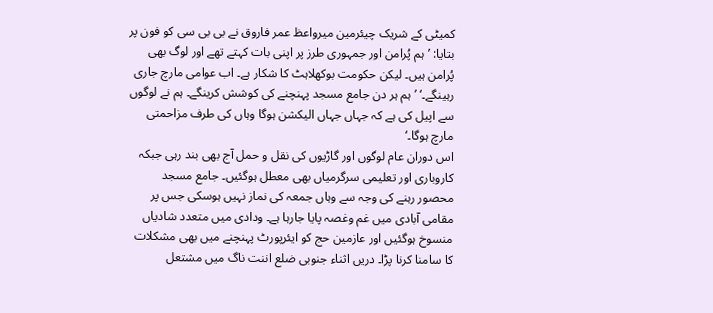کمیٹی کے شریک چیئرمین میرواعظ عمر فاروق نے بی بی سی کو فون پر بتایا: ’ہم پُرامن اور جمہوری طرز پر اپنی بات کہتے تھے اور لوگ بھی پُرامن ہیں۔ لیکن حکومت بوکھلاہٹ کا شکار ہے۔ اب عوامی مارچ جاری رہینگے۔‘ ’ہم ہر دن جامع مسجد پہنچنے کی کوشش کرینگے۔ ہم نے لوگوں سے اپیل کی ہے کہ جہاں جہاں الیکشن ہوگا وہاں کی طرف مزاحمتی مارچ ہوگا۔‘
اس دوران عام لوگوں اور گاڑیوں کی نقل و حمل آج بھی بند رہی جبکہ کاروباری اور تعلیمی سرگرمیاں بھی معطل ہوگئیں۔ جامع مسجد محصور رہنے کی وجہ سے وہاں جمعہ کی نماز نہیں ہوسکی جس پر مقامی آبادی میں غم وغصہ پایا جارہا ہے۔ ودادی میں متعدد شادیاں منسوخ ہوگئیں اور عازمین حج کو ایئرپورٹ پہنچنے میں بھی مشکلات کا سامنا کرنا پڑا۔ دریں اثناء جنوبی ضلع اننت ناگ میں مشتعل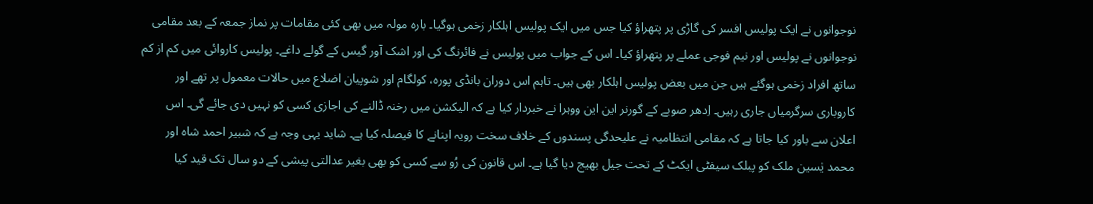نوجوانوں نے ایک پولیس افسر کی گاڑی پر پتھراؤ کیا جس میں ایک پولیس اہلکار زخمی ہوگیا۔ بارہ مولہ میں بھی کئی مقامات پر نماز جمعہ کے بعد مقامی نوجوانوں نے پولیس اور نیم فوجی عملے پر پتھراؤ کیا۔ اس کے جواب میں پولیس نے فائرنگ کی اور اشک آور گیس کے گولے داغے۔ پولیس کاروائی میں کم از کم ساتھ افراد زخمی ہوگئے ہیں جن میں بعض پولیس اہلکار بھی ہیں۔ تاہم اس دوران بانڈی پورہ، کولگام اور شوپیان اضلاع میں حالات معمول پر تھے اور کاروباری سرگرمیاں جاری رہیں۔ اِدھر صوبے کے گورنر این این ووہرا نے خبردار کیا ہے کہ الیکشن میں رخنہ ڈالنے کی اجازی کسی کو نہیں دی جائے گی۔ اس اعلان سے باور کیا جاتا ہے کہ مقامی انتظامیہ نے علیحدگی پسندوں کے خلاف سخت رویہ اپنانے کا فیصلہ کیا ہے۔ شاید یہی وجہ ہے کہ شبیر احمد شاہ اور محمد یٰسین ملک کو پبلک سیفٹی ایکٹ کے تحت جیل بھیج دیا گیا ہے۔ اس قانون کی رُو سے کسی کو بھی بغیر عدالتی پیشی کے دو سال تک قید کیا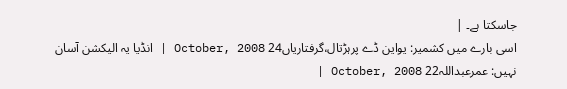جاسکتا ہے۔ |
اسی بارے میں کشمیر: یواین ڈے پرہڑتال،گرفتاریاں24 October, 2008 | انڈیا یہ الیکشن آسان نہیں: عمرعبداللہ22 October, 2008 |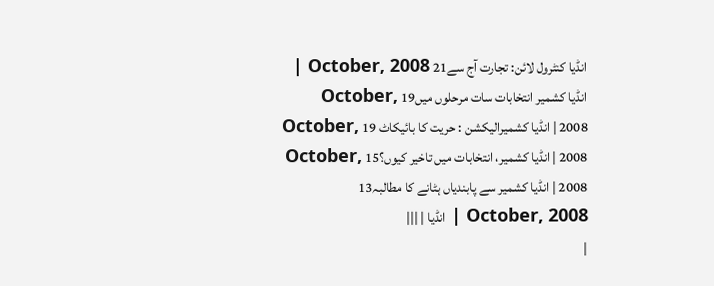انڈیا کنٹرول لائن: تجارت آج سے21 October, 2008 | انڈیا کشمیر انتخابات سات مرحلوں میں19 October, 2008 | انڈیا کشمیرالیکشن : حریت کا بائیکاٹ 19 October, 2008 | انڈیا کشمیر، انتخابات میں تاخیر کیوں؟15 October, 2008 | انڈیا کشمیر سے پابندیاں ہٹانے کا مطالبہ13 October, 2008 | انڈیا | |||
|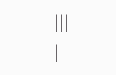|||
|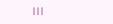|||